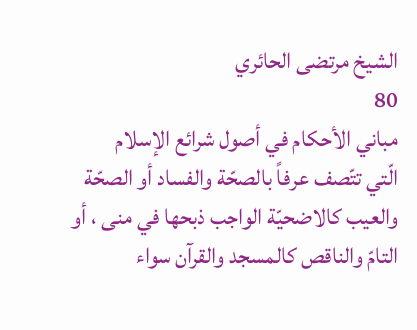الشيخ مرتضى الحائري
80
مباني الأحكام في أصول شرائع الإسلام
الّتي تتّصف عرفاً بالصحّة والفساد أو الصحّة والعيب كالاضحيّة الواجب ذبحها في منى ، أو التامّ والناقص كالمسجد والقرآن سواء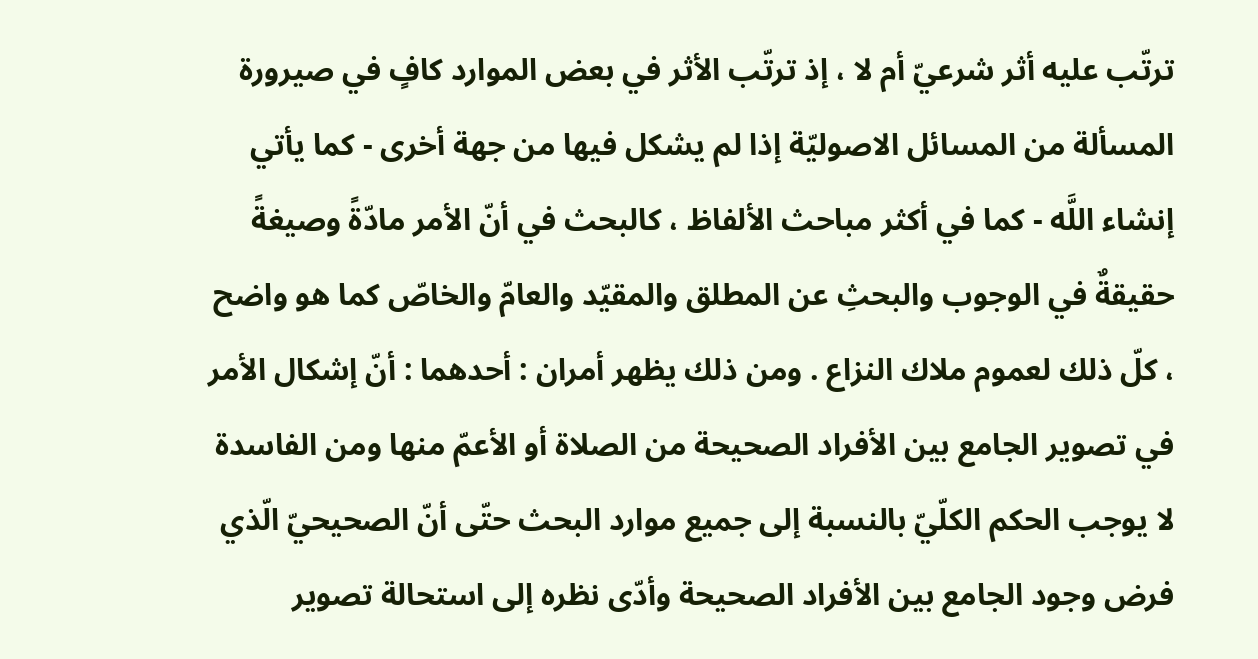ترتّب عليه أثر شرعيّ أم لا ، إذ ترتّب الأثر في بعض الموارد كافٍ في صيرورة المسألة من المسائل الاصوليّة إذا لم يشكل فيها من جهة أخرى - كما يأتي إنشاء اللَّه - كما في أكثر مباحث الألفاظ ، كالبحث في أنّ الأمر مادّةً وصيغةً حقيقةٌ في الوجوب والبحثِ عن المطلق والمقيّد والعامّ والخاصّ كما هو واضح ، كلّ ذلك لعموم ملاك النزاع . ومن ذلك يظهر أمران : أحدهما : أنّ إشكال الأمر في تصوير الجامع بين الأفراد الصحيحة من الصلاة أو الأعمّ منها ومن الفاسدة لا يوجب الحكم الكلّيّ بالنسبة إلى جميع موارد البحث حتّى أنّ الصحيحيّ الّذي فرض وجود الجامع بين الأفراد الصحيحة وأدّى نظره إلى استحالة تصوير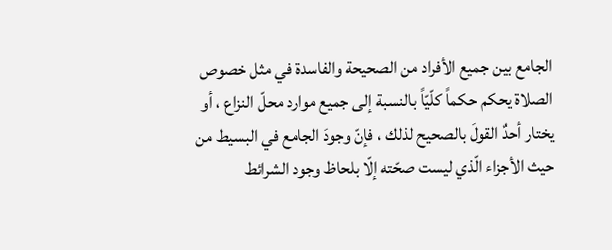الجامع بين جميع الأفراد من الصحيحة والفاسدة في مثل خصوص الصلاة يحكم حكماً كلّيّاً بالنسبة إلى جميع موارد محلّ النزاع ، أو يختار أحدٌ القولَ بالصحيح لذلك ، فإنّ وجودَ الجامع في البسيط من حيث الأجزاء الّذي ليست صحّته إلّا بلحاظ وجود الشرائط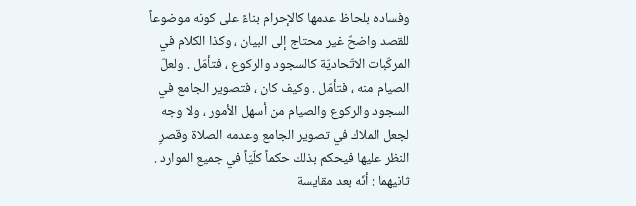وفساده بلحاظ عدمها كالإحرام بناءً على كونه موضوعاً للقصد واضحٌ غير محتاج إلى البيان ، وكذا الكلام في المركّبات الاتّحاديّة كالسجود والركوع ، فتأمّل . ولعلّ الصيام منه ، فتأمّل . وكيف كان ، فتصوير الجامع في السجود والركوع والصيام من أسهل الأمور ، ولا وجه لجعل الملاك في تصوير الجامع وعدمه الصلاة وقصرِ النظر عليها فيحكم بذلك حكماً كلّيّاً في جميع الموارد . ثانيهما : أنّه بعد مقايسة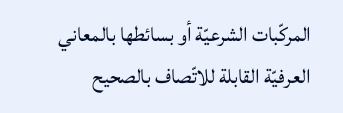المركّبات الشرعيّة أو بسائطها بالمعاني العرفيّة القابلة للاتّصاف بالصحيح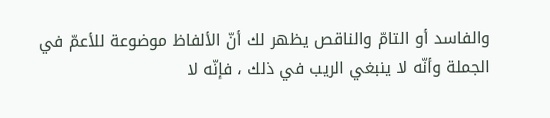والفاسد أو التامّ والناقص يظهر لك أنّ الألفاظ موضوعة للأعمّ في الجملة وأنّه لا ينبغي الريب في ذلك ، فإنّه لا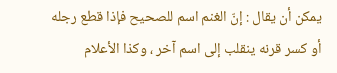يمكن أن يقال : إنّ الغنم اسم للصحيح فإذا قطع رجله أو كسر قرنه ينقلب إلى اسم آخر ، وكذا الأعلام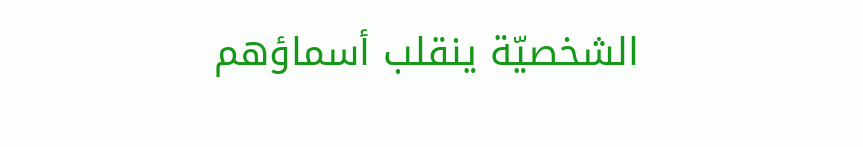الشخصيّة ينقلب أسماؤهم